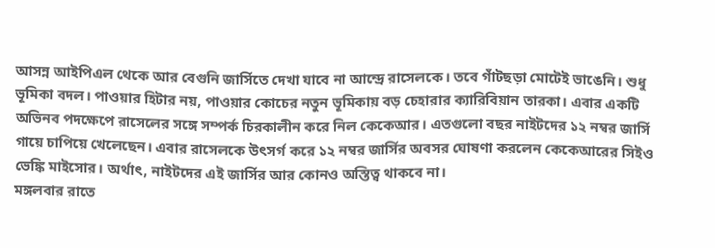আসন্ন আইপিএল থেকে আর বেগুনি জার্সিতে দেখা যাবে না আন্দ্রে রাসেলকে। তবে গাঁটছড়া মোটেই ভাঙেনি। শুধু ভূমিকা বদল। পাওয়ার হিটার নয়, পাওয়ার কোচের নতুন ভূমিকায় বড় চেহারার ক্যারিবিয়ান তারকা। এবার একটি অভিনব পদক্ষেপে রাসেলের সঙ্গে সম্পর্ক চিরকালীন করে নিল কেকেআর। এতগুলো বছর নাইটদের ১২ নম্বর জার্সি গায়ে চাপিয়ে খেলেছেন। এবার রাসেলকে উৎসর্গ করে ১২ নম্বর জার্সির অবসর ঘোষণা করলেন কেকেআরের সিইও ভেঙ্কি মাইসোর। অর্থাৎ, নাইটদের এই জার্সির আর কোনও অস্তিত্ব থাকবে না।
মঙ্গলবার রাতে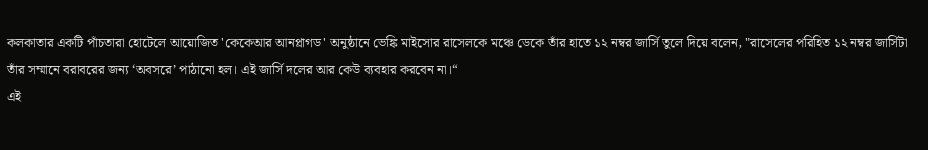কলকাতার একটি পাঁচতারা হোটেলে আয়োজিত 'কেকেআর আনপ্লাগড' অনুষ্ঠানে ভেঙ্কি মাইসোর রাসেলকে মঞ্চে ডেকে তাঁর হাতে ১২ নম্বর জার্সি তুলে দিয়ে বলেন, "রাসেলের পরিহিত ১২ নম্বর জার্সিটা তাঁর সম্মানে বরাবরের জন্য ‘অবসরে’ পাঠানো হল। এই জার্সি দলের আর কেউ ব্যবহার করবেন না।“
এই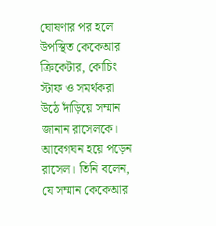ঘোষণার পর হলে উপস্থিত কেকেআর ক্রিকেটার, কোচিং স্টাফ ও সমর্থকরা উঠে দাঁড়িয়ে সম্মান জানান রাসেলকে। আবেগঘন হয়ে পড়েন রাসেল। তিনি বলেন, যে সম্মান কেকেআর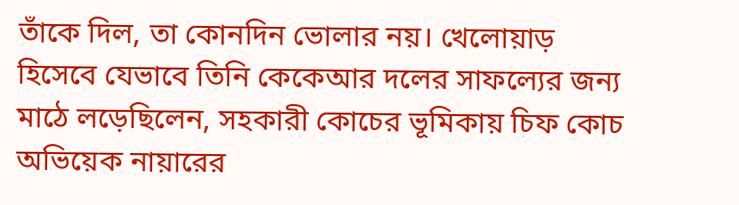তাঁকে দিল, তা কোনদিন ভোলার নয়। খেলোয়াড় হিসেবে যেভাবে তিনি কেকেআর দলের সাফল্যের জন্য মাঠে লড়েছিলেন, সহকারী কোচের ভূমিকায় চিফ কোচ অভিয়েক নায়ারের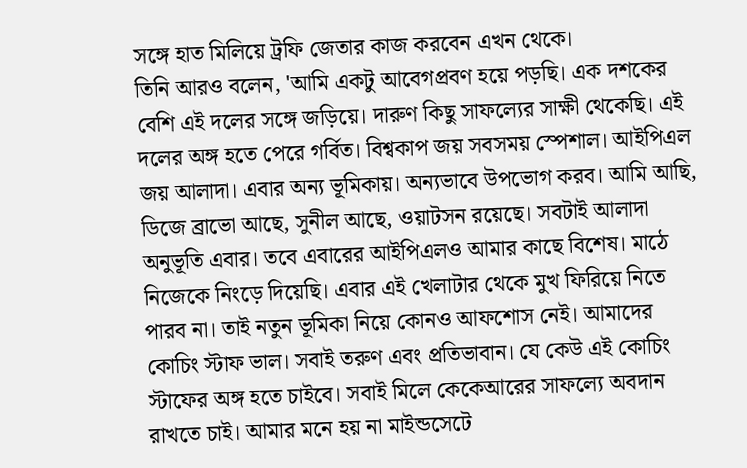সঙ্গে হাত মিলিয়ে ট্রফি জেতার কাজ করবেন এখন থেকে।
তিনি আরও বলেন, 'আমি একটু আবেগপ্রবণ হয়ে পড়ছি। এক দশকের বেশি এই দলের সঙ্গে জড়িয়ে। দারুণ কিছু সাফল্যের সাক্ষী থেকেছি। এই দলের অঙ্গ হতে পেরে গর্বিত। বিশ্বকাপ জয় সবসময় স্পেশাল। আইপিএল জয় আলাদা। এবার অন্য ভূমিকায়। অন্যভাবে উপভোগ করব। আমি আছি, ডিজে ব্রাভো আছে, সুনীল আছে, ওয়াটসন রয়েছে। সবটাই আলাদা অনুভূতি এবার। তবে এবারের আইপিএলও আমার কাছে বিশেষ। মাঠে নিজেকে নিংড়ে দিয়েছি। এবার এই খেলাটার থেকে মুখ ফিরিয়ে নিতে পারব না। তাই নতুন ভূমিকা নিয়ে কোনও আফশোস নেই। আমাদের কোচিং স্টাফ ভাল। সবাই তরুণ এবং প্রতিভাবান। যে কেউ এই কোচিং স্টাফের অঙ্গ হতে চাইবে। সবাই মিলে কেকেআরের সাফল্যে অবদান রাখতে চাই। আমার মনে হয় না মাইন্ডসেটে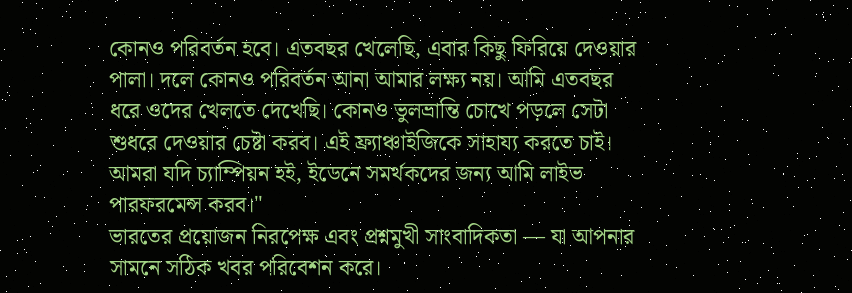কোনও পরিবর্তন হবে। এতবছর খেলেছি, এবার কিছু ফিরিয়ে দেওয়ার পালা। দলে কোনও পরিবর্তন আনা আমার লক্ষ্য নয়। আমি এতবছর ধরে ওদের খেলতে দেখেছি। কোনও ভুলভ্রান্তি চোখে পড়লে সেটা শুধরে দেওয়ার চেষ্টা করব। এই ফ্র্যাঞ্চাইজিকে সাহায্য করতে চাই। আমরা যদি চ্যাম্পিয়ন হই, ইডেনে সমর্থকদের জন্য আমি লাইভ পারফরমেন্স করব।"
ভারতের প্রয়োজন নিরপেক্ষ এবং প্রশ্নমুখী সাংবাদিকতা — যা আপনার সামনে সঠিক খবর পরিবেশন করে।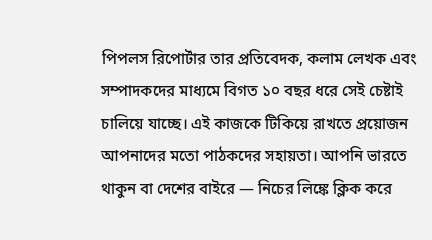পিপলস রিপোর্টার তার প্রতিবেদক, কলাম লেখক এবং সম্পাদকদের মাধ্যমে বিগত ১০ বছর ধরে সেই চেষ্টাই চালিয়ে যাচ্ছে। এই কাজকে টিকিয়ে রাখতে প্রয়োজন আপনাদের মতো পাঠকদের সহায়তা। আপনি ভারতে থাকুন বা দেশের বাইরে — নিচের লিঙ্কে ক্লিক করে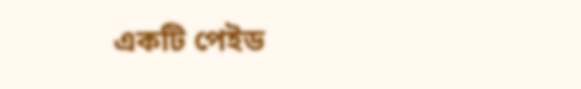একটি পেইড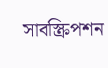সাবস্ক্রিপশন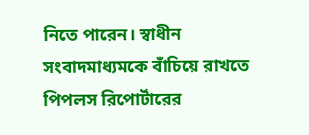নিতে পারেন। স্বাধীন সংবাদমাধ্যমকে বাঁচিয়ে রাখতে পিপলস রিপোর্টারের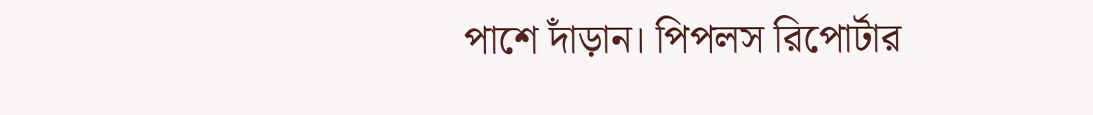পাশে দাঁড়ান। পিপলস রিপোর্টার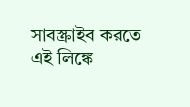সাবস্ক্রাইব করতে এই লিঙ্কে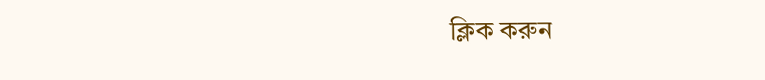ক্লিক করুন